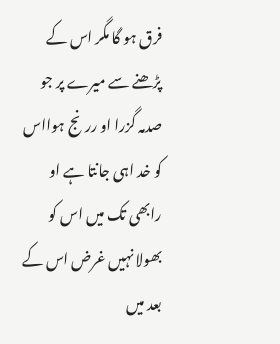فرق ہو گا مگر اس کے پڑھنے سے میرے پر جو صدمہ گزرا او ررنج ہوااس کو خد اہی جانتا ہے او رابھی تک میں اس کو بھولا نہیں غرض اس کے بعد میں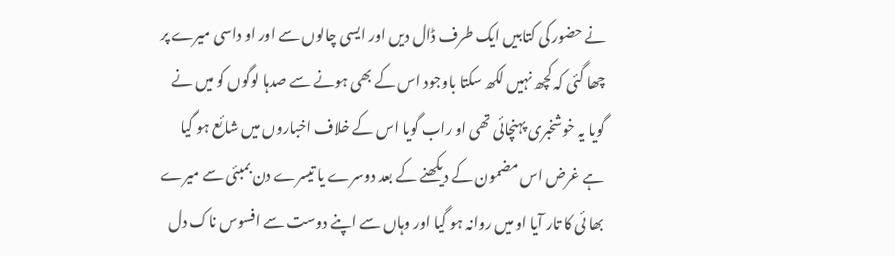نے حضور کی کتابیں ایک طرف ڈال دیں اور ایسی چالوں سے اور او داسی میرے پر چھا گئی کہ کچھ نہیں لکھ سکتا باوجود اس کے بھی ہونے سے صدہا لوگوں کو میں نے گویا یہ خوشخبری پہنچائی تھی او راب گویا اس کے خلاف اخباروں میں شائع ہو گیا ہے غرض اس مضمون کے دیکھنے کے بعد دوسرے یا تیسرے دن بمبئی سے میرے بھا ئی کا تار آیا او میں روانہ ہو گیا اور وہاں سے اپنے دوست سے افسوس ناک دل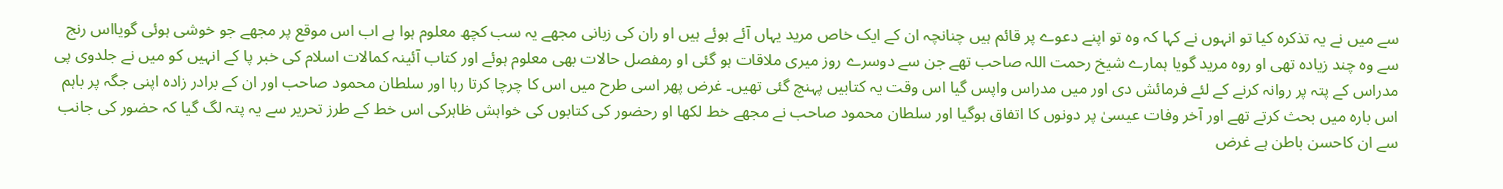سے میں نے یہ تذکرہ کیا تو انہوں نے کہا کہ وہ تو اپنے دعوے پر قائم ہیں چنانچہ ان کے ایک خاص مرید یہاں آئے ہوئے ہیں او ران کی زبانی مجھے یہ سب کچھ معلوم ہوا ہے اب اس موقع پر مجھے جو خوشی ہوئی گویااس رنج سے وہ چند زیادہ تھی او روہ مرید گویا ہمارے شیخ رحمت اللہ صاحب تھے جن سے دوسرے روز میری ملاقات ہو گئی او رمفصل حالات بھی معلوم ہوئے اور کتاب آئینہ کمالات اسلام کی خبر پا کے انہیں کو میں نے جلدوی پی مدراس کے پتہ پر روانہ کرنے کے لئے فرمائش دی اور میں مدراس واپس گیا اس وقت یہ کتابیں پہنچ گئی تھیں۔ غرض پھر اسی طرح میں اس کا چرچا کرتا رہا اور سلطان محمود صاحب اور ان کے برادر زادہ اپنی جگہ پر باہم اس بارہ میں بحث کرتے تھے اور آخر وفات عیسیٰ پر دونوں کا اتفاق ہوگیا اور سلطان محمود صاحب نے مجھے خط لکھا او رحضور کی کتابوں کی خواہش ظاہرکی اس خط کے طرز تحریر سے یہ پتہ لگ گیا کہ حضور کی جانب سے ان کاحسن باطن ہے غرض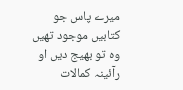میرے پاس جو کتابیں موجود تھیں وہ تو بھیج دیں او رآئینہ کمالات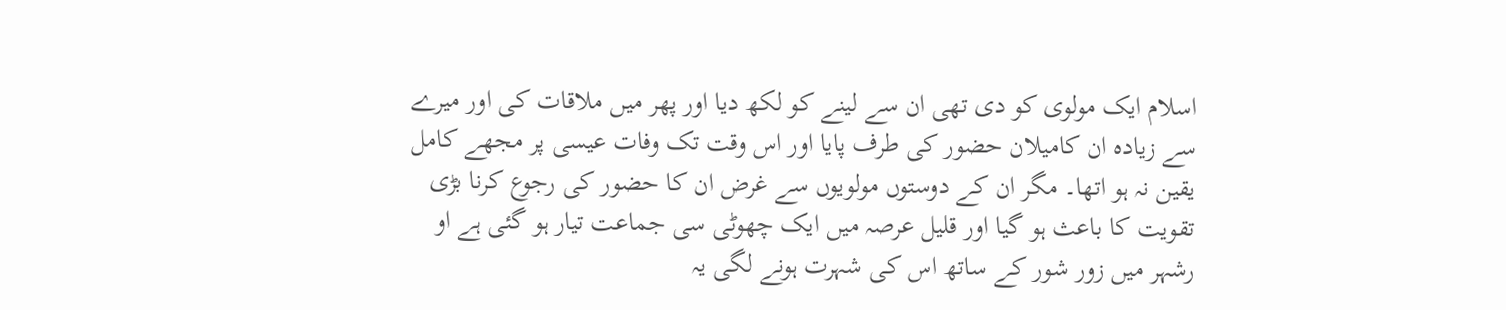اسلام ایک مولوی کو دی تھی ان سے لینے کو لکھ دیا اور پھر میں ملاقات کی اور میرے سے زیادہ ان کامیلان حضور کی طرف پایا اور اس وقت تک وفات عیسی پر مجھے کامل یقین نہ ہو اتھا۔ مگر ان کے دوستوں مولویوں سے غرض ان کا حضور کی رجوع کرنا بڑی تقویت کا باعث ہو گیا اور قلیل عرصہ میں ایک چھوٹی سی جماعت تیار ہو گئی ہے او رشہر میں زور شور کے ساتھ اس کی شہرت ہونے لگی یہ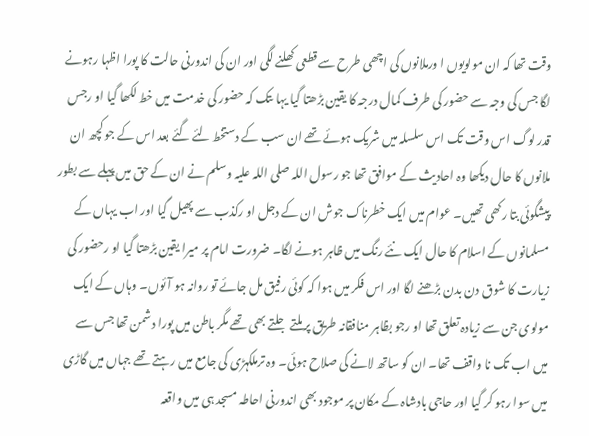وقت تھا کہ ان مولویوں ا ورملانوں کی اچھی طرح سے قطعی کھلنے لگی اور ان کی اندورنی حالت کا پورا اظہا رہونے لگا جس کی وجہ سے حضور کی طرف کمال درجہ کا یقین بڑھتا گیا یہا ںتک کہ حضور کی خدمت میں خط لکھا گیا او رجس قدر لوگ اس وقت تک اس سلسلہ میں شریک ہوئے تھے ان سب کے دستخط لئے گئے بعد اس کے جو کچھ ان ملانوں کا حال دیکھا وہ احادیث کے موافق تھا جو رسول اللہ صلی اللہ علیہ وسلم نے ان کے حق میں پہلے سے بطور پیشگوئی بتا رکھی تھیں۔ عوام میں ایک خطرناک جوش ان کے دجل او رکذب سے پھیل گیا اور اب یہاں کے مسلمانوں کے اسلام کا حال ایک نئے رنگ میں ظاہر ہونے لگا۔ ضرورت امام پر میرا یقین بڑھتا گیا او رحضور کی زیارت کا شوق دن بدن بڑھنے لگا اور اس فکر میں ہوا کہ کوئی رفیق مل جائے تو روانہ ہو آئوں۔ وہاں کے ایک مولوی جن سے زیادہ تعلق تھا او رجو بظاہر منافقانہ طریق پر ملتے جلتے بھی تھے مگر باطن میں پورا دشمن تھا جس سے میں اب تک نا واقف تھا۔ ان کو ساتھ لانے کی صلاح ہوئی۔ وہ ترملکہڑی کی جامع میں رہتے تھے جہاں میں گاڑی میں سوا رہو کر گیا اور حاجی بادشاہ کے مکان پر موجود بھی اندورنی احاطہ مسجد ہی میں واقعہ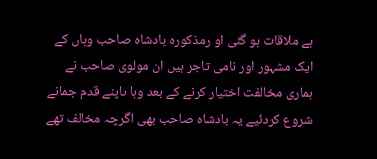ہے ملاقات ہو گئی او رمذکورہ بادشاہ صاحب وہاں کے ایک مشہور اور نامی تاجر ہیں ان مولوی صاحب نے ہماری مخالفت اختیار کرنے کے بعد وہا ںاپنے قدم جمانے شروع کردئیے یہ بادشاہ صاحب بھی اگرچہ مخالف تھے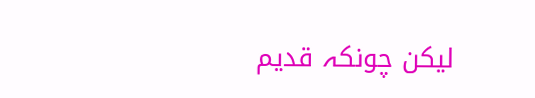لیکن چونکہ قدیم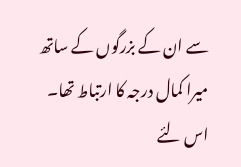سے ان کے بزرگوں کے ساتھ میرا کمال درجہ کا ارتباط تھا۔ اس لئے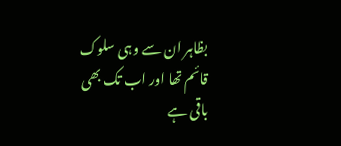بظاہر ان سے وہی سلوک قائم تھا اور اب تک بھی باقی ہے